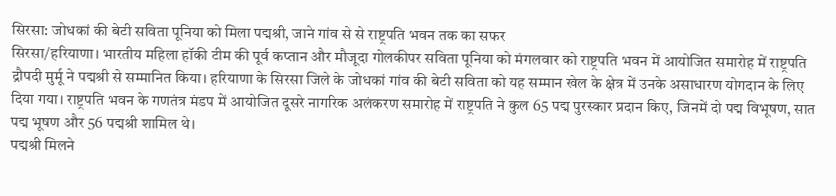सिरसा: जोधकां की बेटी सविता पूनिया को मिला पद्मश्री, जाने गांव से से राष्ट्रपति भवन तक का सफर
सिरसा/हरियाणा। भारतीय महिला हॉकी टीम की पूर्व कप्तान और मौजूदा गोलकीपर सविता पूनिया को मंगलवार को राष्ट्रपति भवन में आयोजित समारोह में राष्ट्रपति द्रौपदी मुर्मू ने पद्मश्री से सम्मानित किया। हरियाणा के सिरसा जिले के जोधकां गांव की बेटी सविता को यह सम्मान खेल के क्षेत्र में उनके असाधारण योगदान के लिए दिया गया। राष्ट्रपति भवन के गणतंत्र मंडप में आयोजित दूसरे नागरिक अलंकरण समारोह में राष्ट्रपति ने कुल 65 पद्म पुरस्कार प्रदान किए, जिनमें दो पद्म विभूषण, सात पद्म भूषण और 56 पद्मश्री शामिल थे।
पद्मश्री मिलने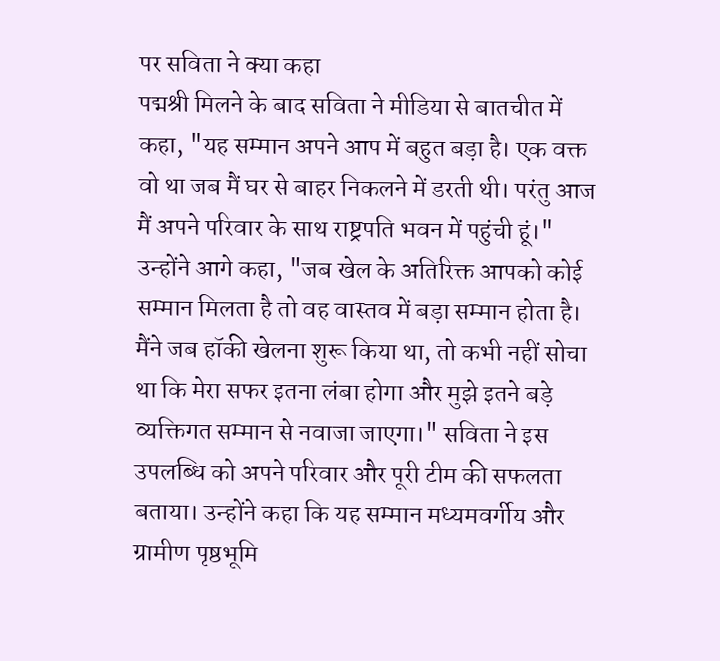पर सविता ने क्या कहा
पद्मश्री मिलने के बाद सविता ने मीडिया से बातचीत में कहा, "यह सम्मान अपने आप में बहुत बड़ा है। एक वक्त वो था जब मैं घर से बाहर निकलने में डरती थी। परंतु आज मैं अपने परिवार के साथ राष्ट्रपति भवन में पहुंची हूं।" उन्होंने आगे कहा, "जब खेल के अतिरिक्त आपको कोई सम्मान मिलता है तो वह वास्तव में बड़ा सम्मान होता है। मैंने जब हॉकी खेलना शुरू किया था, तो कभी नहीं सोचा था कि मेरा सफर इतना लंबा होगा और मुझे इतने बड़े व्यक्तिगत सम्मान से नवाजा जाएगा।" सविता ने इस उपलब्धि को अपने परिवार और पूरी टीम की सफलता बताया। उन्होंने कहा कि यह सम्मान मध्यमवर्गीय और ग्रामीण पृष्ठभूमि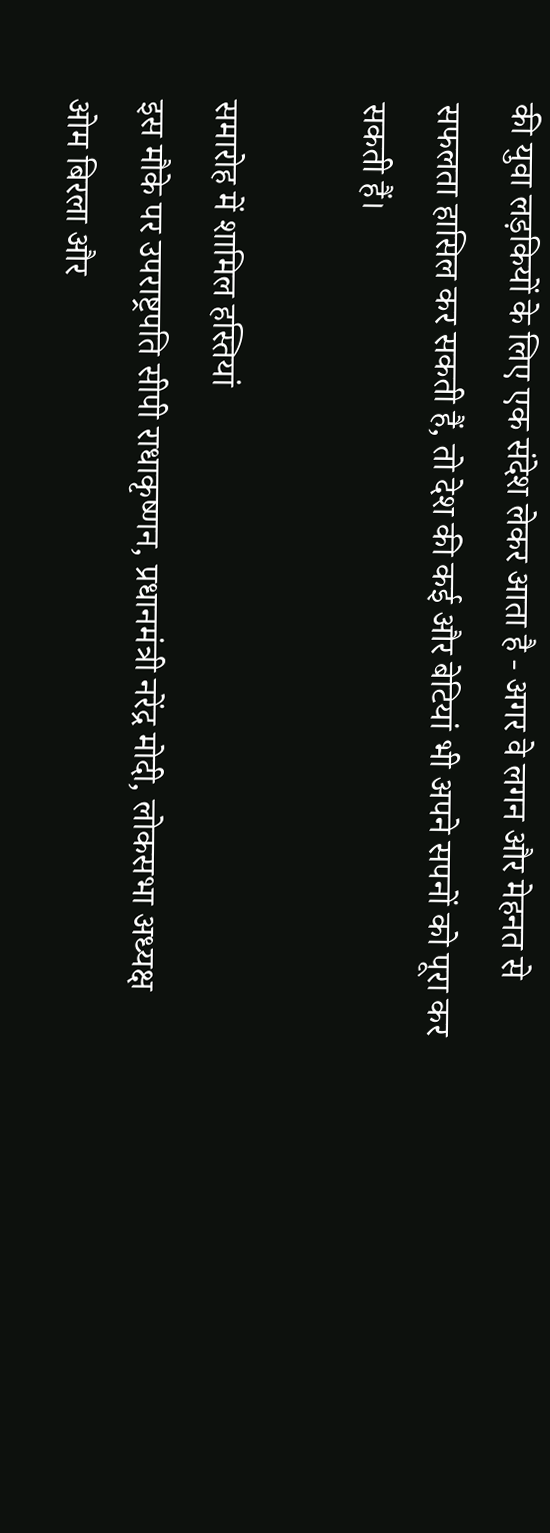की युवा लड़कियों के लिए एक संदेश लेकर आता है - अगर वे लगन और मेहनत से सफलता हासिल कर सकती हैं, तो देश की कई और बेटियां भी अपने सपनों को पूरा कर सकती हैं।

समारोह में शामिल हस्तियां
इस मौके पर उपराष्ट्रपति सीपी राधाकृष्णन, प्रधानमंत्री नरेंद्र मोदी, लोकसभा अध्यक्ष ओम बिरला और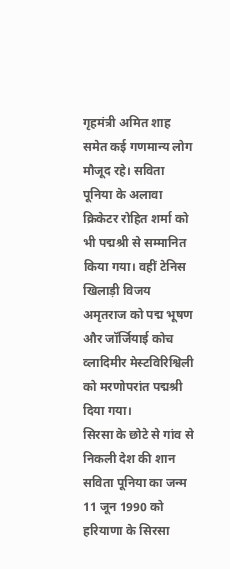गृहमंत्री अमित शाह समेत कई गणमान्य लोग मौजूद रहे। सविता पूनिया के अलावा क्रिकेटर रोहित शर्मा को भी पद्मश्री से सम्मानित किया गया। वहीं टेनिस खिलाड़ी विजय अमृतराज को पद्म भूषण और जॉर्जियाई कोच व्लादिमीर मेस्टविरिश्विली को मरणोपरांत पद्मश्री दिया गया।
सिरसा के छोटे से गांव से निकली देश की शान
सविता पूनिया का जन्म 11 जून 1990 को हरियाणा के सिरसा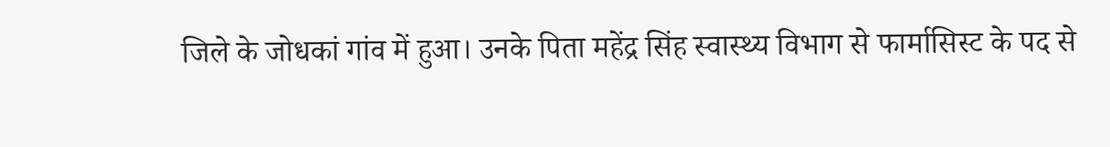जिले के जोधकां गांव में हुआ। उनके पिता महेंद्र सिंह स्वास्थ्य विभाग से फार्मासिस्ट के पद से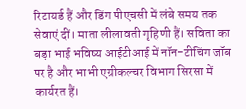रिटायर्ड हैं और डिंग पीएचसी में लंबे समय तक सेवाएं दीं। माता लीलावती गृहिणी हैं। सविता का बड़ा भाई भविष्य आईटीआई में नॉन-टीचिंग जॉब पर है और भाभी एग्रीकल्चर विभाग सिरसा में कार्यरत हैं।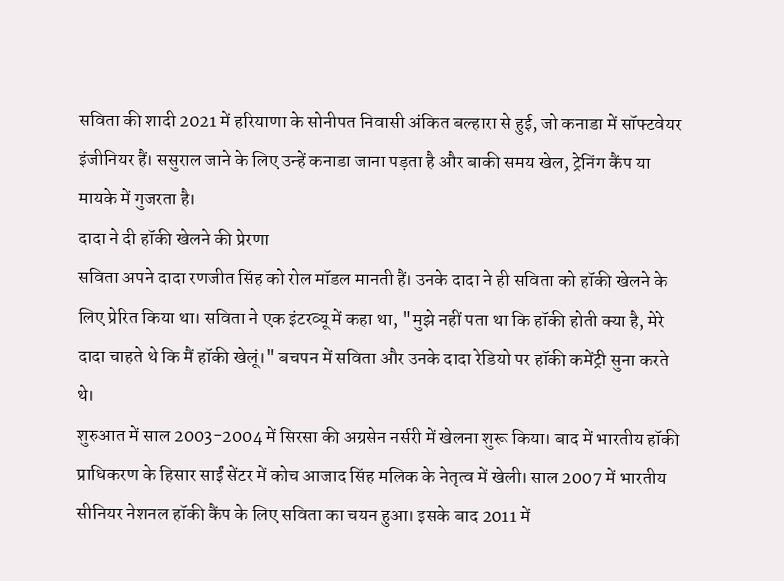सविता की शादी 2021 में हरियाणा के सोनीपत निवासी अंकित बल्हारा से हुई, जो कनाडा में सॉफ्टवेयर इंजीनियर हैं। ससुराल जाने के लिए उन्हें कनाडा जाना पड़ता है और बाकी समय खेल, ट्रेनिंग कैंप या मायके में गुजरता है।
दादा ने दी हॉकी खेलने की प्रेरणा
सविता अपने दादा रणजीत सिंह को रोल मॉडल मानती हैं। उनके दादा ने ही सविता को हॉकी खेलने के लिए प्रेरित किया था। सविता ने एक इंटरव्यू में कहा था, "मुझे नहीं पता था कि हॉकी होती क्या है, मेरे दादा चाहते थे कि मैं हॉकी खेलूं।" बचपन में सविता और उनके दादा रेडियो पर हॉकी कमेंट्री सुना करते थे।
शुरुआत में साल 2003-2004 में सिरसा की अग्रसेन नर्सरी में खेलना शुरू किया। बाद में भारतीय हॉकी प्राधिकरण के हिसार साईं सेंटर में कोच आजाद सिंह मलिक के नेतृत्व में खेली। साल 2007 में भारतीय सीनियर नेशनल हॉकी कैंप के लिए सविता का चयन हुआ। इसके बाद 2011 में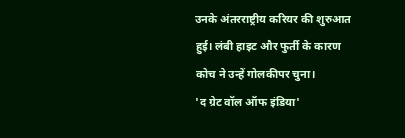उनके अंतरराष्ट्रीय करियर की शुरुआत हुई। लंबी हाइट और फुर्ती के कारण कोच ने उन्हें गोलकीपर चुना।
'द ग्रेट वॉल ऑफ इंडिया'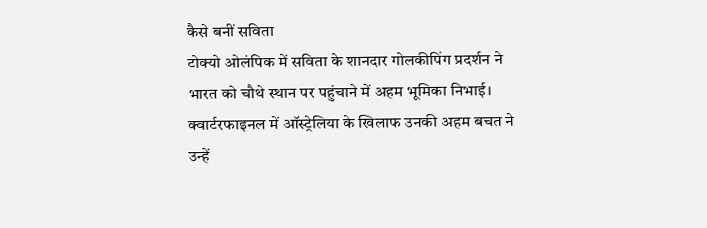कैसे बनीं सविता
टोक्यो ओलंपिक में सविता के शानदार गोलकीपिंग प्रदर्शन ने भारत को चौथे स्थान पर पहुंचाने में अहम भूमिका निभाई। क्वार्टरफाइनल में ऑस्ट्रेलिया के खिलाफ उनकी अहम बचत ने उन्हें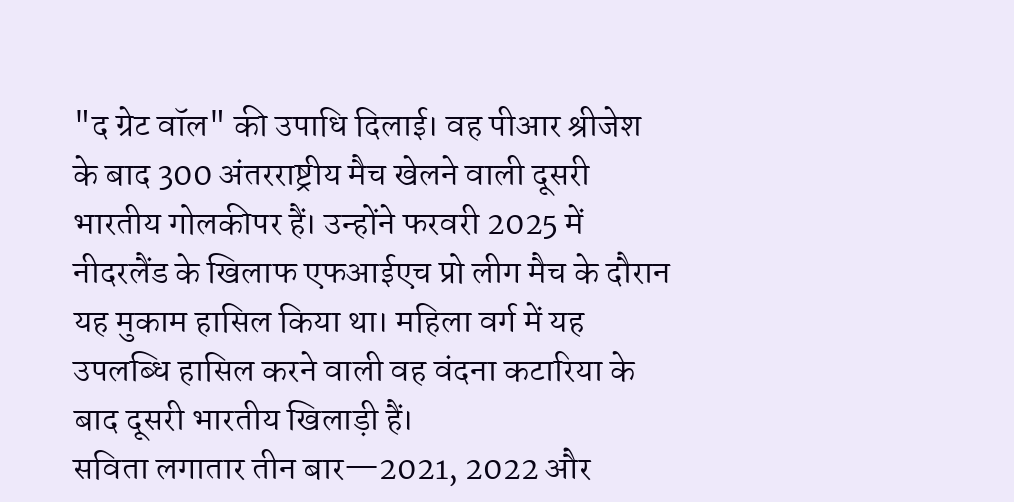"द ग्रेट वॉल" की उपाधि दिलाई। वह पीआर श्रीजेश के बाद 300 अंतरराष्ट्रीय मैच खेलने वाली दूसरी भारतीय गोलकीपर हैं। उन्होंने फरवरी 2025 में नीदरलैंड के खिलाफ एफआईएच प्रो लीग मैच के दौरान यह मुकाम हासिल किया था। महिला वर्ग में यह उपलब्धि हासिल करने वाली वह वंदना कटारिया के बाद दूसरी भारतीय खिलाड़ी हैं।
सविता लगातार तीन बार—2021, 2022 और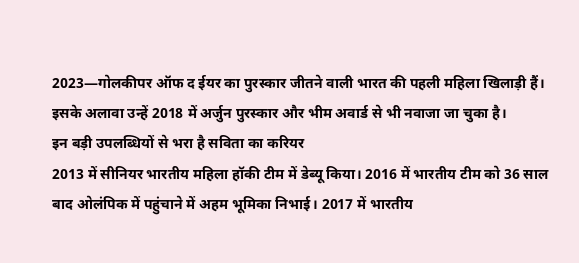2023—गोलकीपर ऑफ द ईयर का पुरस्कार जीतने वाली भारत की पहली महिला खिलाड़ी हैं। इसके अलावा उन्हें 2018 में अर्जुन पुरस्कार और भीम अवार्ड से भी नवाजा जा चुका है।
इन बड़ी उपलब्धियों से भरा है सविता का करियर
2013 में सीनियर भारतीय महिला हॉकी टीम में डेब्यू किया। 2016 में भारतीय टीम को 36 साल बाद ओलंपिक में पहुंचाने में अहम भूमिका निभाई। 2017 में भारतीय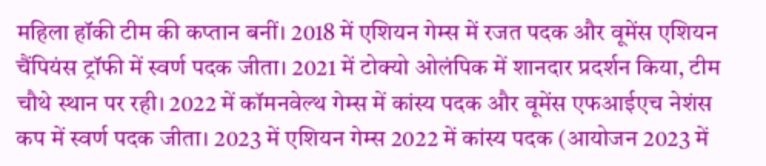महिला हॉकी टीम की कप्तान बनीं। 2018 में एशियन गेम्स में रजत पदक और वूमेंस एशियन चैंपियंस ट्रॉफी में स्वर्ण पदक जीता। 2021 में टोक्यो ओलंपिक में शानदार प्रदर्शन किया, टीम चौथे स्थान पर रही। 2022 में कॉमनवेल्थ गेम्स में कांस्य पदक और वूमेंस एफआईएच नेशंस कप में स्वर्ण पदक जीता। 2023 में एशियन गेम्स 2022 में कांस्य पदक (आयोजन 2023 में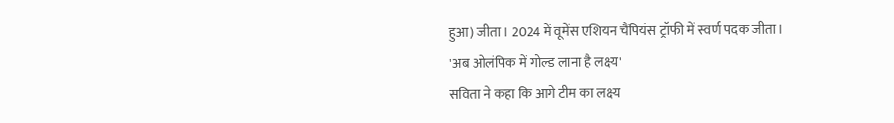हुआ) जीता। 2024 में वूमेंस एशियन चैंपियंस ट्रॉफी में स्वर्ण पदक जीता।
'अब ओलंपिक में गोल्ड लाना है लक्ष्य'
सविता ने कहा कि आगे टीम का लक्ष्य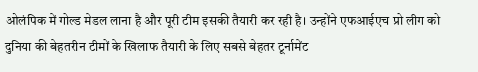ओलंपिक में गोल्ड मेडल लाना है और पूरी टीम इसकी तैयारी कर रही है। उन्होंने एफआईएच प्रो लीग को दुनिया की बेहतरीन टीमों के खिलाफ तैयारी के लिए सबसे बेहतर टूर्नामेंट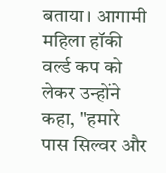बताया। आगामी महिला हॉकी वर्ल्ड कप को लेकर उन्होंने कहा, "हमारे पास सिल्वर और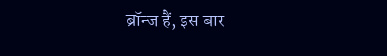ब्रॉन्ज हैं, इस बार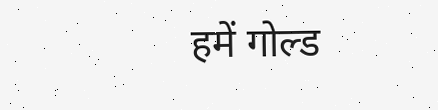हमें गोल्ड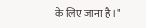के लिए जाना है।"